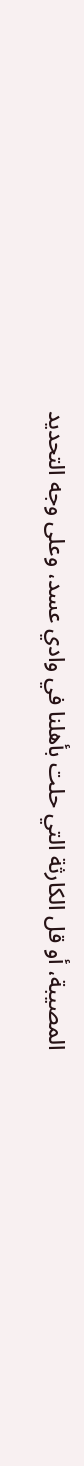المصيبة، أو قل الكارثة التي حلت بأهلنا في وادي عسد، وعلى وجه التحديد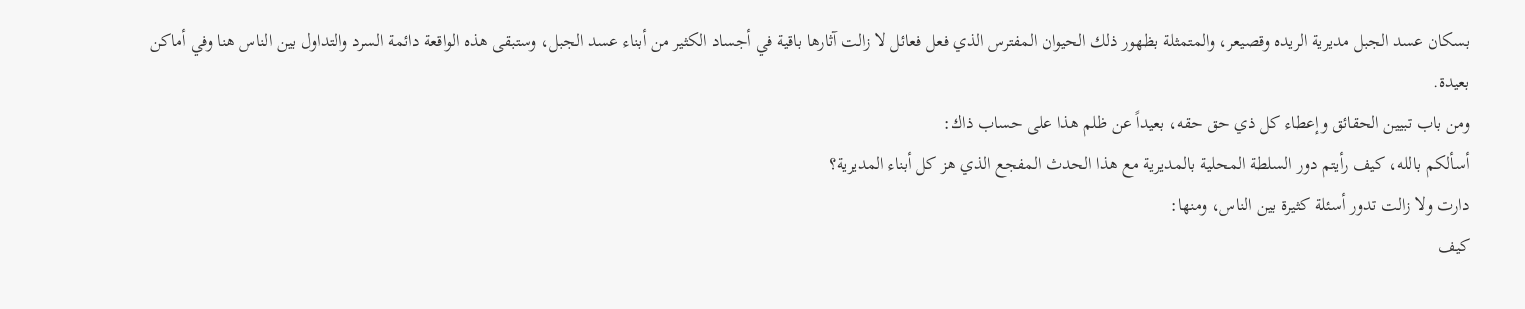بسكان عسد الجبل مديرية الريده وقصيعر، والمتمثلة بظهور ذلك الحيوان المفترس الذي فعل فعائل لا زالت آثارها باقية في أجساد الكثير من أبناء عسد الجبل، وستبقى هذه الواقعة دائمة السرد والتداول بين الناس هنا وفي أماكن بعيدة.
ومن باب تبيين الحقائق وإعطاء كل ذي حق حقه، بعيداً عن ظلم هذا على حساب ذاك:
أسألكم بالله، كيف رأيتم دور السلطة المحلية بالمديرية مع هذا الحدث المفجع الذي هز كل أبناء المديرية؟
دارت ولا زالت تدور أسئلة كثيرة بين الناس، ومنها:
كيف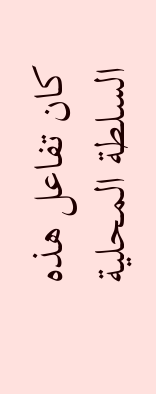كان تفاعل هذه السلطة المحلية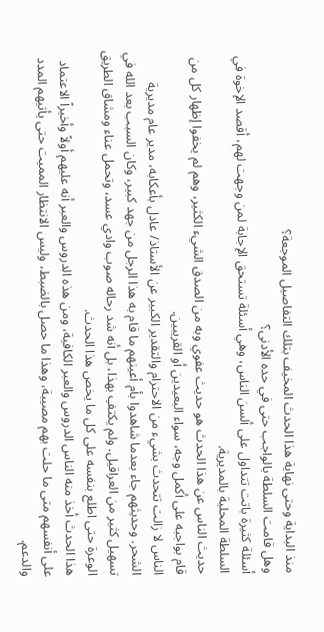منذ البداية وحتى نهاية هذا الحدث المخيف بتلك التفاصيل الموجعة؟
وهل قامت السلطة بالواجب حتى في حده الأدنى؟
أسئلة كثيرة باتت تتداول على ألسن الناس، وهي أسئلة تستحق الإجابة لمن وجهت لهم، أقصد الإخوة في السلطة المحلية بالمديرية.
حديث الناس عن هذا الحدث هو حديث عفوي وبه من الصدق الشيء الكثير، وهم لم يخفوا إظهار كل من قام بواجبه على أكمل وجه، سواء البعيدين أو القريبين.
الناس لا زالت تتحدث بشيء من الاحترام والتقدير الكبير عن الأستاذ/ عادل بأعكابه، مدير عام مديرية الشحر. وحديثهم جاء بعدما شاهدوا بأم أعينهم ما قام به هذا الرجل من جهد كبير، وكان السبب بعد الله في تسهيل كثير من العراقيل. ولم يكتفِ بهذا، بل أنه شد رحاله صوب وادي عسد، وتحمل عناء ومشاق الطريق الوعرة حتى اطلع بنفسه على كل ما يخص هذا الحدث.
هذا الحدث أخذ منه الناس الدروس والعبر الكافية، ومن هذه الدروس والعبر أنه عليهم أولاً وأخيراً الاعتماد على أنفسهم متى ما حلت بهم مصيبة، وهذا ما حصل بالضبط، وليس الانتظار المميت حتى يأتيهم المدد والدعم.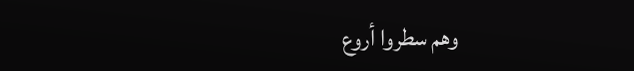وهم سطروا أروع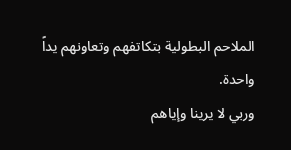الملاحم البطولية بتكاتفهم وتعاونهم يداً واحدة.
وربي لا يرينا وإياهم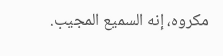مكروه، إنه السميع المجيب.